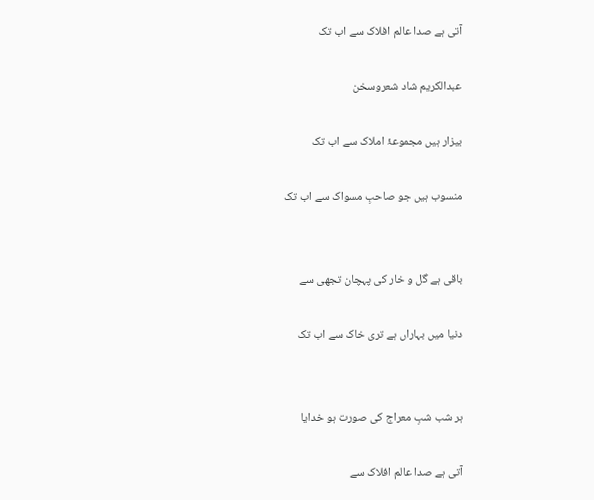آتی ہے صدا عالم افلاک سے اب تک

عبدالکریم شاد شعروسخن

بیزار ہیں مجموعۂ املاک سے اب تک

منسوب ہیں جو صاحبِ مسواک سے اب تک


باقی ہے گل و خار کی پہچان تجھی سے

دنیا میں بہاراں ہے تری خاک سے اب تک


ہر شب شبِ معراج کی صورت ہو خدایا

آتی ہے صدا عالم افلاک سے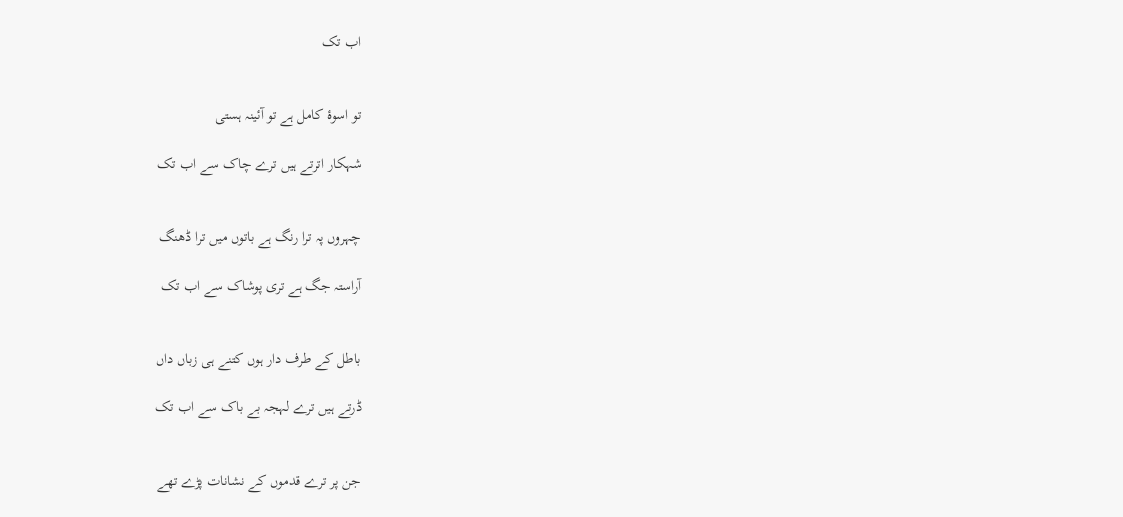اب تک


تو اسوۂ کامل ہے تو آئینہ ہستی

شہکار اترتے ہیں ترے چاک سے اب تک


چہروں پہ ترا رنگ ہے باتوں میں ترا ڈھنگ

آراستہ جگ ہے تری پوشاک سے اب تک


باطل کے طرف دار ہوں کتنے ہی زباں داں

ڈرتے ہیں ترے لہجہ بے باک سے اب تک


جن پر ترے قدموں کے نشانات پڑے تھے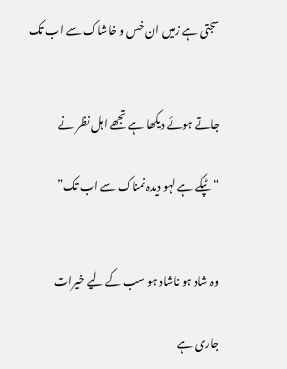سجتی ہے زمیں ان خس و خاشاک سے اب تک


جاتے ہوئے دیکھا ہے تجھے اہل نظر نے

“ٹپکے ہے لہو دیدہ نمناک سے اب تک”


وہ شاد ہو ناشاد ہو سب کے لیے خیرات

جاری ہے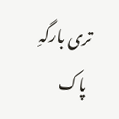تری بارگہِ پاک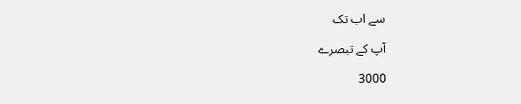سے اب تک

آپ کے تبصرے

3000